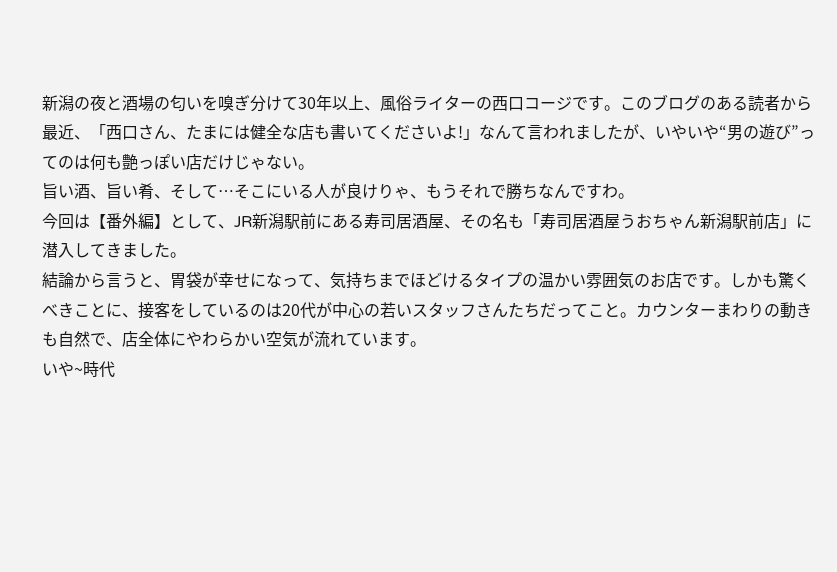新潟の夜と酒場の匂いを嗅ぎ分けて30年以上、風俗ライターの西口コージです。このブログのある読者から最近、「西口さん、たまには健全な店も書いてくださいよ!」なんて言われましたが、いやいや“男の遊び”ってのは何も艶っぽい店だけじゃない。
旨い酒、旨い肴、そして…そこにいる人が良けりゃ、もうそれで勝ちなんですわ。
今回は【番外編】として、JR新潟駅前にある寿司居酒屋、その名も「寿司居酒屋うおちゃん新潟駅前店」に潜入してきました。
結論から言うと、胃袋が幸せになって、気持ちまでほどけるタイプの温かい雰囲気のお店です。しかも驚くべきことに、接客をしているのは20代が中心の若いスタッフさんたちだってこと。カウンターまわりの動きも自然で、店全体にやわらかい空気が流れています。
いや~時代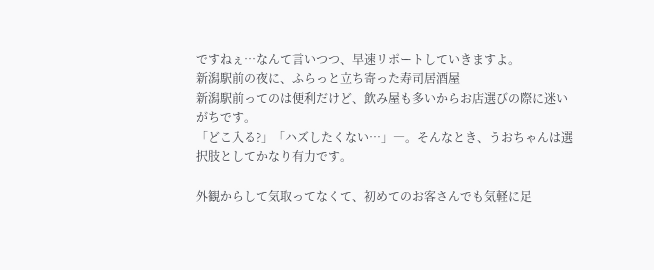ですねぇ…なんて言いつつ、早速リポートしていきますよ。
新潟駅前の夜に、ふらっと立ち寄った寿司居酒屋
新潟駅前ってのは便利だけど、飲み屋も多いからお店選びの際に迷いがちです。
「どこ入る?」「ハズしたくない…」―。そんなとき、うおちゃんは選択肢としてかなり有力です。

外観からして気取ってなくて、初めてのお客さんでも気軽に足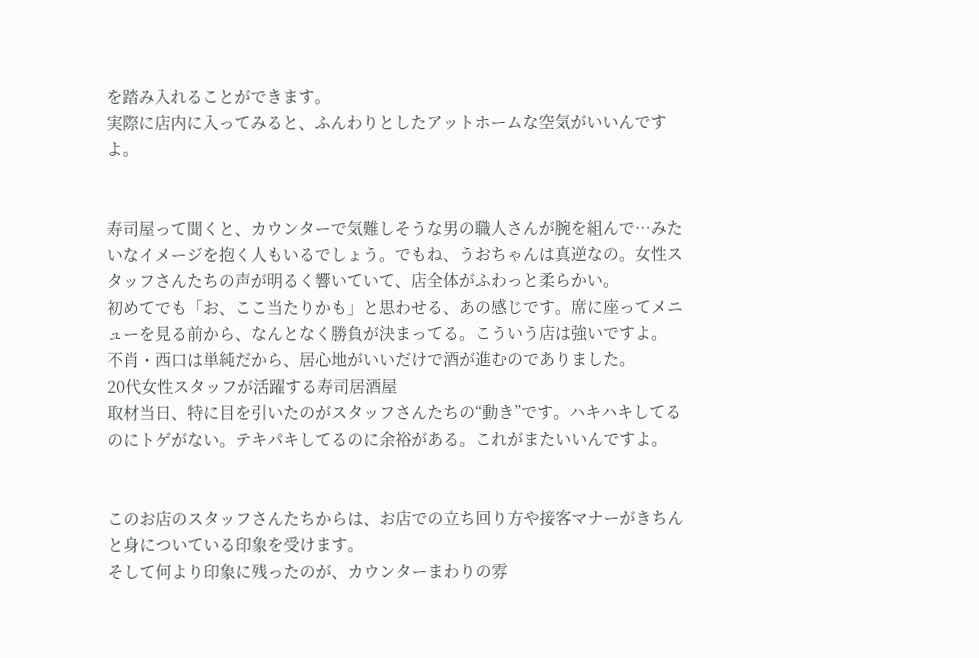を踏み入れることができます。
実際に店内に入ってみると、ふんわりとしたアットホームな空気がいいんですよ。


寿司屋って聞くと、カウンターで気難しそうな男の職人さんが腕を組んで…みたいなイメージを抱く人もいるでしょう。でもね、うおちゃんは真逆なの。女性スタッフさんたちの声が明るく響いていて、店全体がふわっと柔らかい。
初めてでも「お、ここ当たりかも」と思わせる、あの感じです。席に座ってメニューを見る前から、なんとなく勝負が決まってる。こういう店は強いですよ。
不肖・西口は単純だから、居心地がいいだけで酒が進むのでありました。
20代女性スタッフが活躍する寿司居酒屋
取材当日、特に目を引いたのがスタッフさんたちの“動き”です。ハキハキしてるのにトゲがない。テキパキしてるのに余裕がある。これがまたいいんですよ。


このお店のスタッフさんたちからは、お店での立ち回り方や接客マナーがきちんと身についている印象を受けます。
そして何より印象に残ったのが、カウンターまわりの雰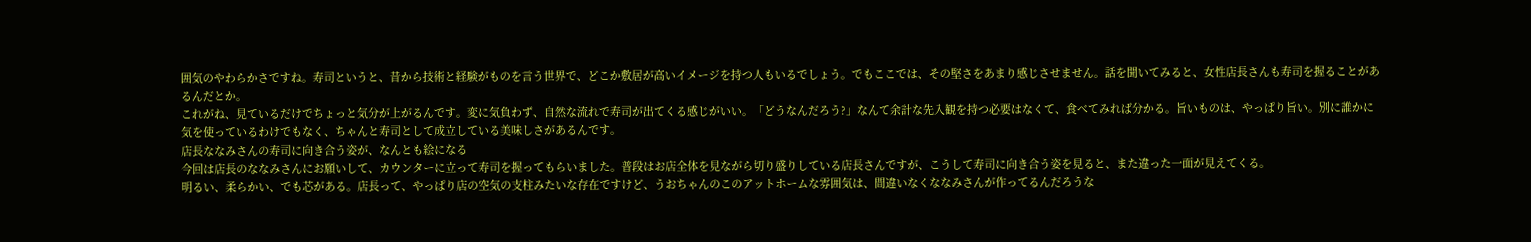囲気のやわらかさですね。寿司というと、昔から技術と経験がものを言う世界で、どこか敷居が高いイメージを持つ人もいるでしょう。でもここでは、その堅さをあまり感じさせません。話を聞いてみると、女性店長さんも寿司を握ることがあるんだとか。
これがね、見ているだけでちょっと気分が上がるんです。変に気負わず、自然な流れで寿司が出てくる感じがいい。「どうなんだろう?」なんて余計な先入観を持つ必要はなくて、食べてみれば分かる。旨いものは、やっぱり旨い。別に誰かに気を使っているわけでもなく、ちゃんと寿司として成立している美味しさがあるんです。
店長ななみさんの寿司に向き合う姿が、なんとも絵になる
今回は店長のななみさんにお願いして、カウンターに立って寿司を握ってもらいました。普段はお店全体を見ながら切り盛りしている店長さんですが、こうして寿司に向き合う姿を見ると、また違った一面が見えてくる。
明るい、柔らかい、でも芯がある。店長って、やっぱり店の空気の支柱みたいな存在ですけど、うおちゃんのこのアットホームな雰囲気は、間違いなくななみさんが作ってるんだろうな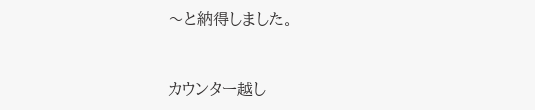〜と納得しました。



カウンター越し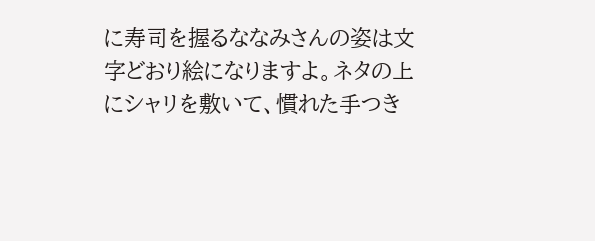に寿司を握るななみさんの姿は文字どおり絵になりますよ。ネタの上にシャリを敷いて、慣れた手つき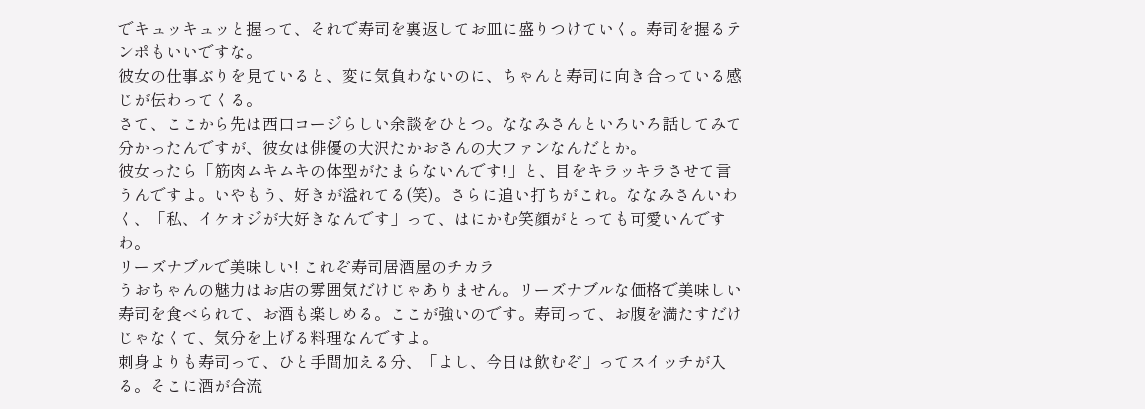でキュッキュッと握って、それで寿司を裏返してお皿に盛りつけていく。寿司を握るテンポもいいですな。
彼女の仕事ぶりを見ていると、変に気負わないのに、ちゃんと寿司に向き合っている感じが伝わってくる。
さて、ここから先は西口コージらしい余談をひとつ。ななみさんといろいろ話してみて分かったんですが、彼女は俳優の大沢たかおさんの大ファンなんだとか。
彼女ったら「筋肉ムキムキの体型がたまらないんです!」と、目をキラッキラさせて言うんですよ。いやもう、好きが溢れてる(笑)。さらに追い打ちがこれ。ななみさんいわく、「私、イケオジが大好きなんです」って、はにかむ笑顔がとっても可愛いんですわ。
リーズナブルで美味しい! これぞ寿司居酒屋のチカラ
うおちゃんの魅力はお店の雰囲気だけじゃありません。リーズナブルな価格で美味しい寿司を食べられて、お酒も楽しめる。ここが強いのです。寿司って、お腹を満たすだけじゃなくて、気分を上げる料理なんですよ。
刺身よりも寿司って、ひと手間加える分、「よし、今日は飲むぞ」ってスイッチが入る。そこに酒が合流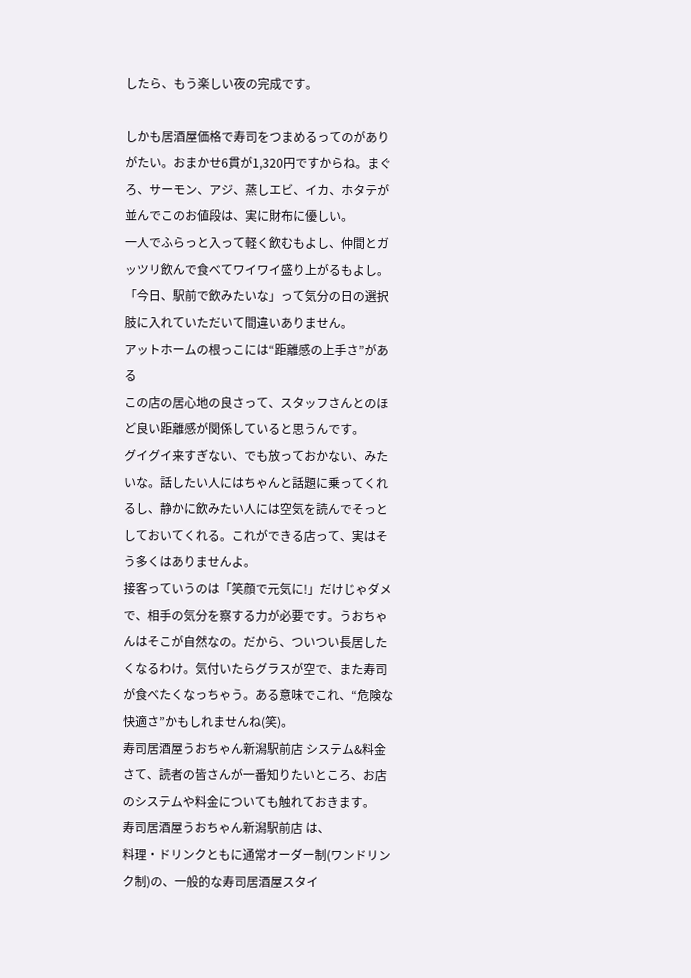したら、もう楽しい夜の完成です。

しかも居酒屋価格で寿司をつまめるってのがありがたい。おまかせ6貫が1,320円ですからね。まぐろ、サーモン、アジ、蒸しエビ、イカ、ホタテが並んでこのお値段は、実に財布に優しい。
一人でふらっと入って軽く飲むもよし、仲間とガッツリ飲んで食べてワイワイ盛り上がるもよし。「今日、駅前で飲みたいな」って気分の日の選択肢に入れていただいて間違いありません。
アットホームの根っこには“距離感の上手さ”がある
この店の居心地の良さって、スタッフさんとのほど良い距離感が関係していると思うんです。
グイグイ来すぎない、でも放っておかない、みたいな。話したい人にはちゃんと話題に乗ってくれるし、静かに飲みたい人には空気を読んでそっとしておいてくれる。これができる店って、実はそう多くはありませんよ。
接客っていうのは「笑顔で元気に!」だけじゃダメで、相手の気分を察する力が必要です。うおちゃんはそこが自然なの。だから、ついつい長居したくなるわけ。気付いたらグラスが空で、また寿司が食べたくなっちゃう。ある意味でこれ、“危険な快適さ”かもしれませんね(笑)。
寿司居酒屋うおちゃん新潟駅前店 システム&料金
さて、読者の皆さんが一番知りたいところ、お店のシステムや料金についても触れておきます。
寿司居酒屋うおちゃん新潟駅前店 は、
料理・ドリンクともに通常オーダー制(ワンドリンク制)の、一般的な寿司居酒屋スタイ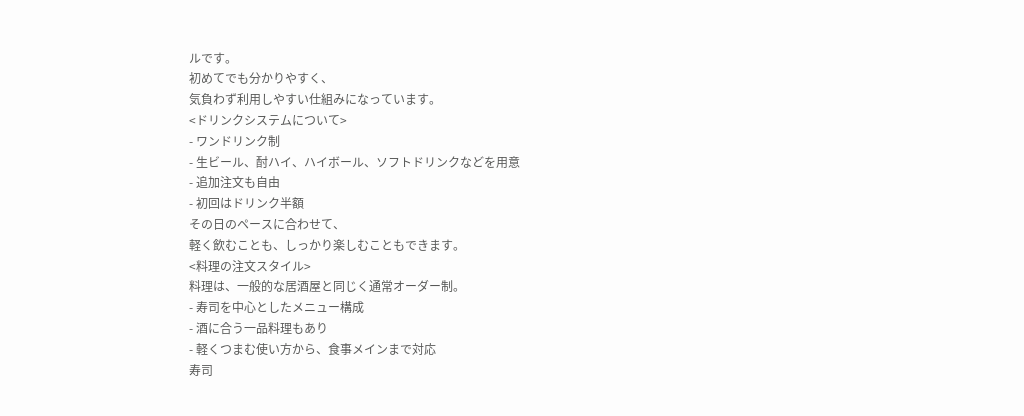ルです。
初めてでも分かりやすく、
気負わず利用しやすい仕組みになっています。
<ドリンクシステムについて>
- ワンドリンク制
- 生ビール、酎ハイ、ハイボール、ソフトドリンクなどを用意
- 追加注文も自由
- 初回はドリンク半額
その日のペースに合わせて、
軽く飲むことも、しっかり楽しむこともできます。
<料理の注文スタイル>
料理は、一般的な居酒屋と同じく通常オーダー制。
- 寿司を中心としたメニュー構成
- 酒に合う一品料理もあり
- 軽くつまむ使い方から、食事メインまで対応
寿司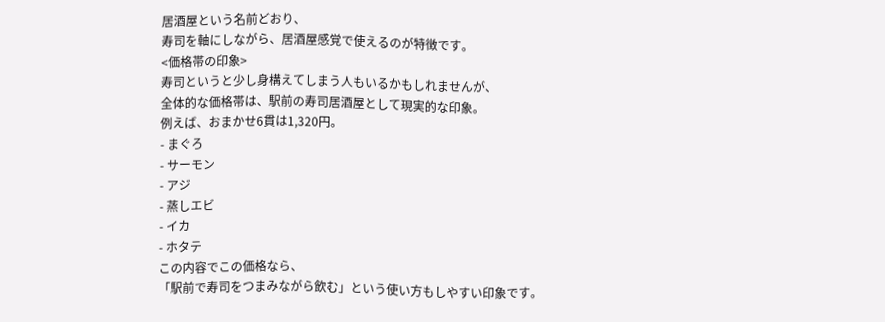居酒屋という名前どおり、
寿司を軸にしながら、居酒屋感覚で使えるのが特徴です。
<価格帯の印象>
寿司というと少し身構えてしまう人もいるかもしれませんが、
全体的な価格帯は、駅前の寿司居酒屋として現実的な印象。
例えば、おまかせ6貫は1,320円。
- まぐろ
- サーモン
- アジ
- 蒸しエビ
- イカ
- ホタテ
この内容でこの価格なら、
「駅前で寿司をつまみながら飲む」という使い方もしやすい印象です。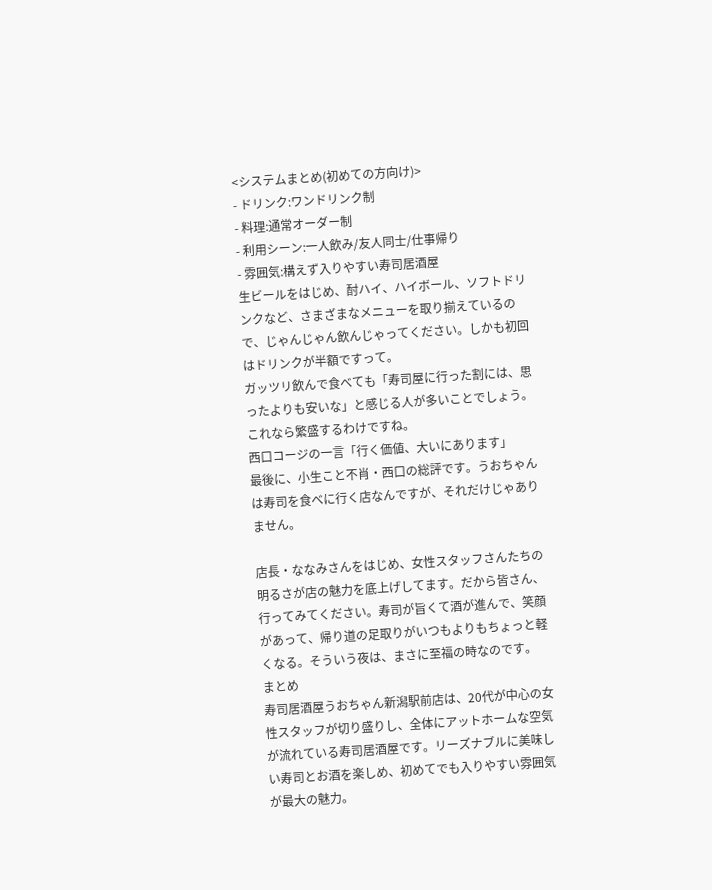<システムまとめ(初めての方向け)>
- ドリンク:ワンドリンク制
- 料理:通常オーダー制
- 利用シーン:一人飲み/友人同士/仕事帰り
- 雰囲気:構えず入りやすい寿司居酒屋
生ビールをはじめ、酎ハイ、ハイボール、ソフトドリンクなど、さまざまなメニューを取り揃えているので、じゃんじゃん飲んじゃってください。しかも初回はドリンクが半額ですって。
ガッツリ飲んで食べても「寿司屋に行った割には、思ったよりも安いな」と感じる人が多いことでしょう。これなら繁盛するわけですね。
西口コージの一言「行く価値、大いにあります」
最後に、小生こと不肖・西口の総評です。うおちゃんは寿司を食べに行く店なんですが、それだけじゃありません。

店長・ななみさんをはじめ、女性スタッフさんたちの明るさが店の魅力を底上げしてます。だから皆さん、行ってみてください。寿司が旨くて酒が進んで、笑顔があって、帰り道の足取りがいつもよりもちょっと軽くなる。そういう夜は、まさに至福の時なのです。
まとめ
寿司居酒屋うおちゃん新潟駅前店は、20代が中心の女性スタッフが切り盛りし、全体にアットホームな空気が流れている寿司居酒屋です。リーズナブルに美味しい寿司とお酒を楽しめ、初めてでも入りやすい雰囲気が最大の魅力。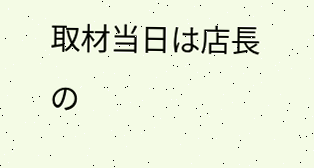取材当日は店長の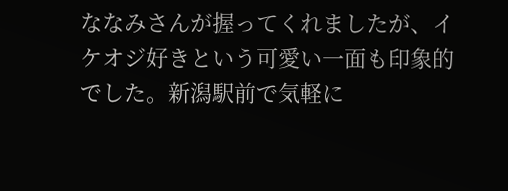ななみさんが握ってくれましたが、イケオジ好きという可愛い一面も印象的でした。新潟駅前で気軽に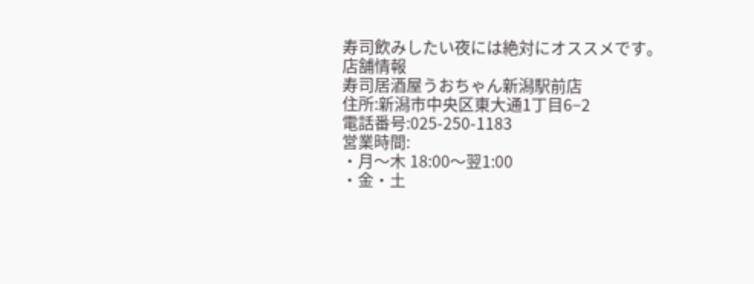寿司飲みしたい夜には絶対にオススメです。
店舗情報
寿司居酒屋うおちゃん新潟駅前店
住所:新潟市中央区東大通1丁目6−2
電話番号:025-250-1183
営業時間:
・月〜木 18:00〜翌1:00
・金・土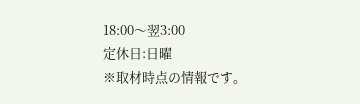18:00〜翌3:00
定休日:日曜
※取材時点の情報です。